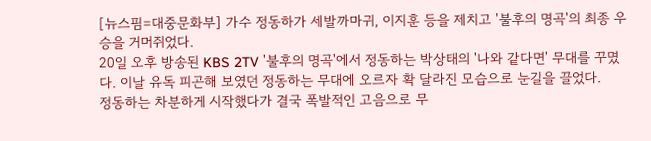[뉴스핌=대중문화부] 가수 정동하가 세발까마귀, 이지훈 등을 제치고 '불후의 명곡'의 최종 우승을 거머쥐었다.
20일 오후 방송된 KBS 2TV '불후의 명곡'에서 정동하는 박상태의 '나와 같다면' 무대를 꾸몄다. 이날 유독 피곤해 보였던 정동하는 무대에 오르자 확 달라진 모습으로 눈길을 끌었다.
정동하는 차분하게 시작했다가 결국 폭발적인 고음으로 무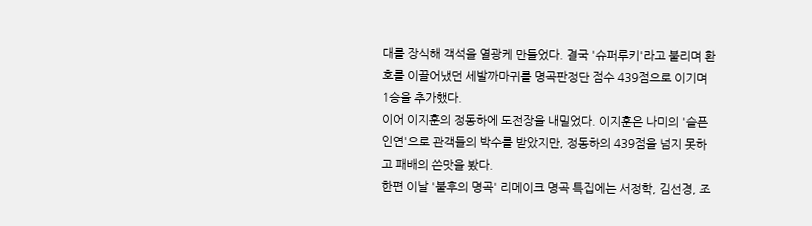대를 장식해 객석을 열광케 만들었다. 결국 '슈퍼루키'라고 불리며 환호를 이끌어냈던 세발까마귀를 명곡판정단 점수 439점으로 이기며 1승을 추가했다.
이어 이지훈의 정동하에 도전장을 내밀었다. 이지훈은 나미의 '슬픈 인연'으로 관객들의 박수를 받았지만, 정동하의 439점을 넘지 못하고 패배의 쓴맛을 봤다.
한편 이날 '불후의 명곡' 리메이크 명곡 특집에는 서정학, 김선경, 조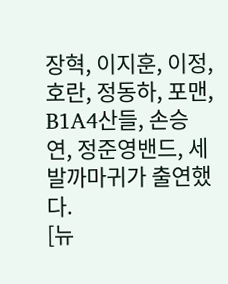장혁, 이지훈, 이정, 호란, 정동하, 포맨, B1A4산들, 손승연, 정준영밴드, 세발까마귀가 출연했다.
[뉴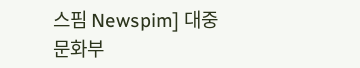스핌 Newspim] 대중문화부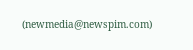(newmedia@newspim.com)